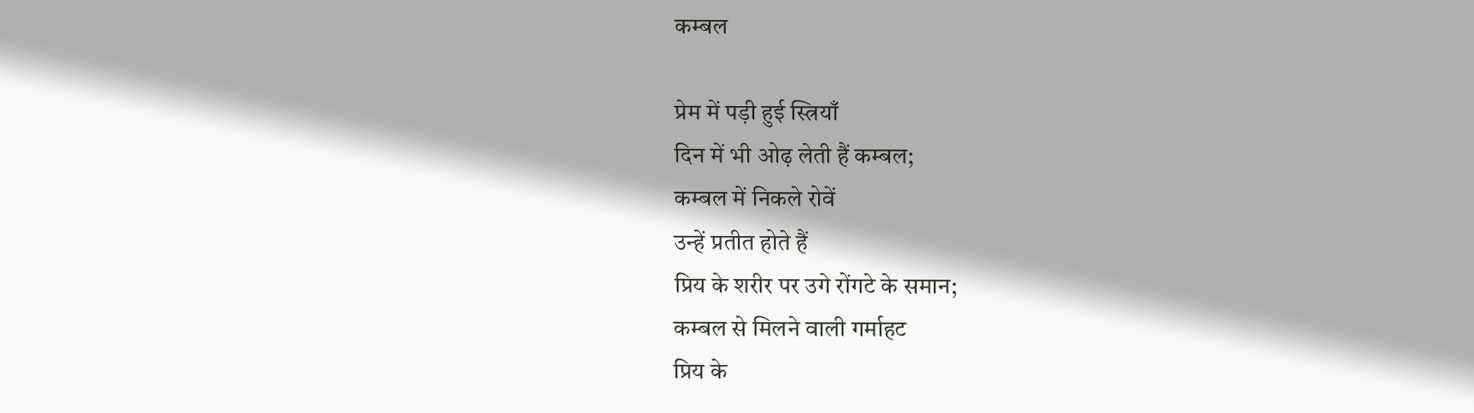कम्बल

प्रेम में पड़ी हुई स्त्रियाँ
दिन में भी ओढ़ लेती हैं कम्बल;
कम्बल में निकले रोवें
उन्हें प्रतीत होते हैं
प्रिय के शरीर पर उगे रोंगटे के समान;
कम्बल से मिलने वाली गर्माहट
प्रिय के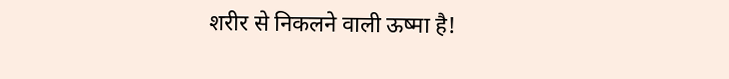शरीर से निकलने वाली ऊष्मा है!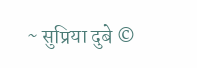~ सुप्रिया दुबे ©